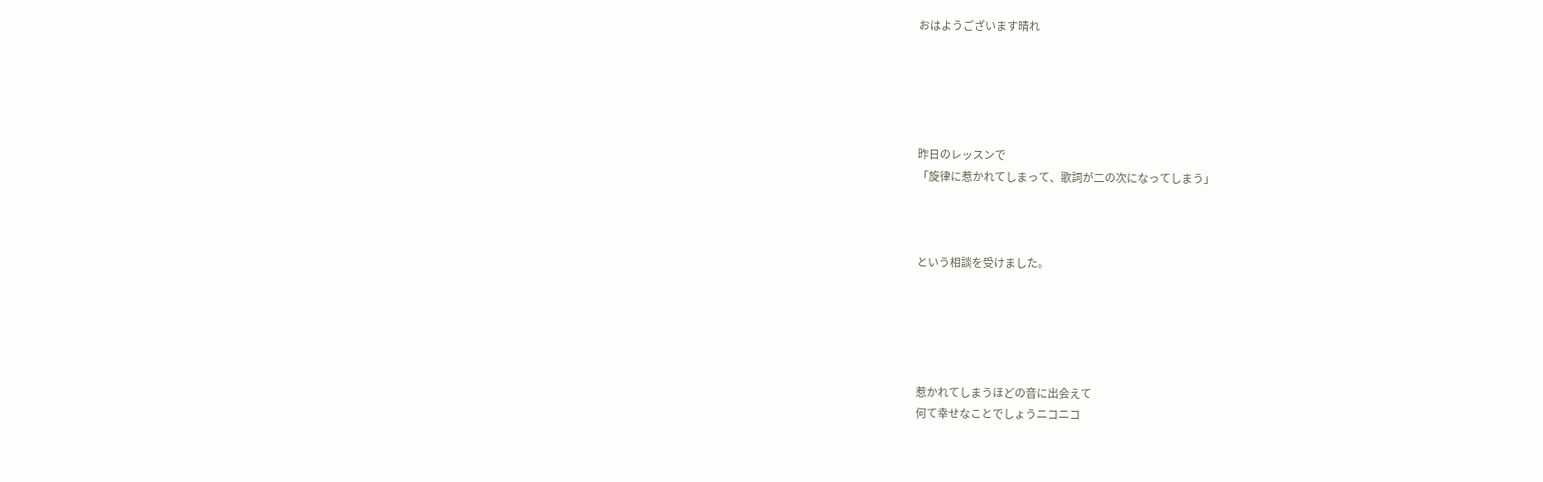おはようございます晴れ





昨日のレッスンで
「旋律に惹かれてしまって、歌詞が二の次になってしまう」



という相談を受けました。





惹かれてしまうほどの音に出会えて
何て幸せなことでしょうニコニコ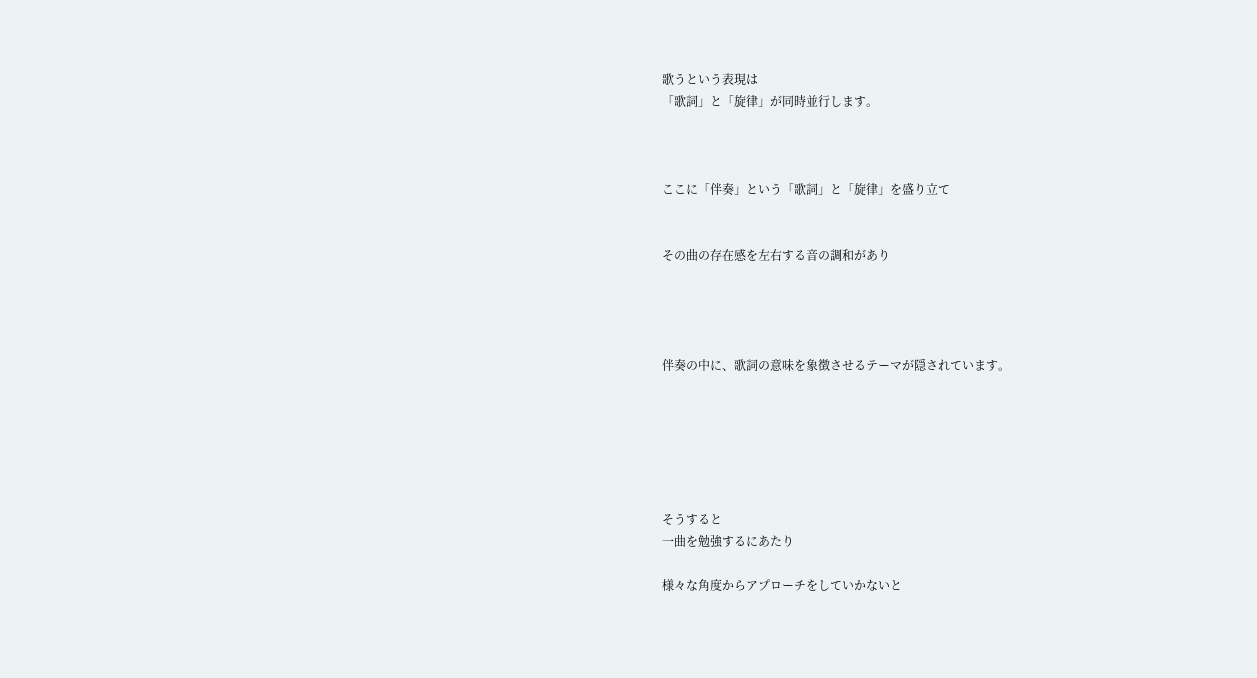歌うという表現は
「歌詞」と「旋律」が同時並行します。



ここに「伴奏」という「歌詞」と「旋律」を盛り立て


その曲の存在感を左右する音の調和があり




伴奏の中に、歌詞の意味を象徴させるテーマが隠されています。






そうすると
一曲を勉強するにあたり

様々な角度からアプローチをしていかないと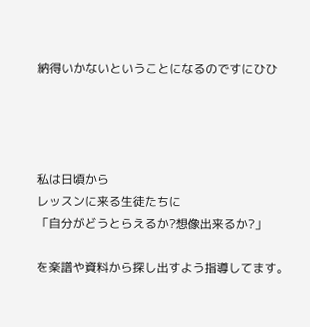納得いかないということになるのですにひひ




私は日頃から
レッスンに来る生徒たちに
「自分がどうとらえるか?想像出来るか?」

を楽譜や資料から探し出すよう指導してます。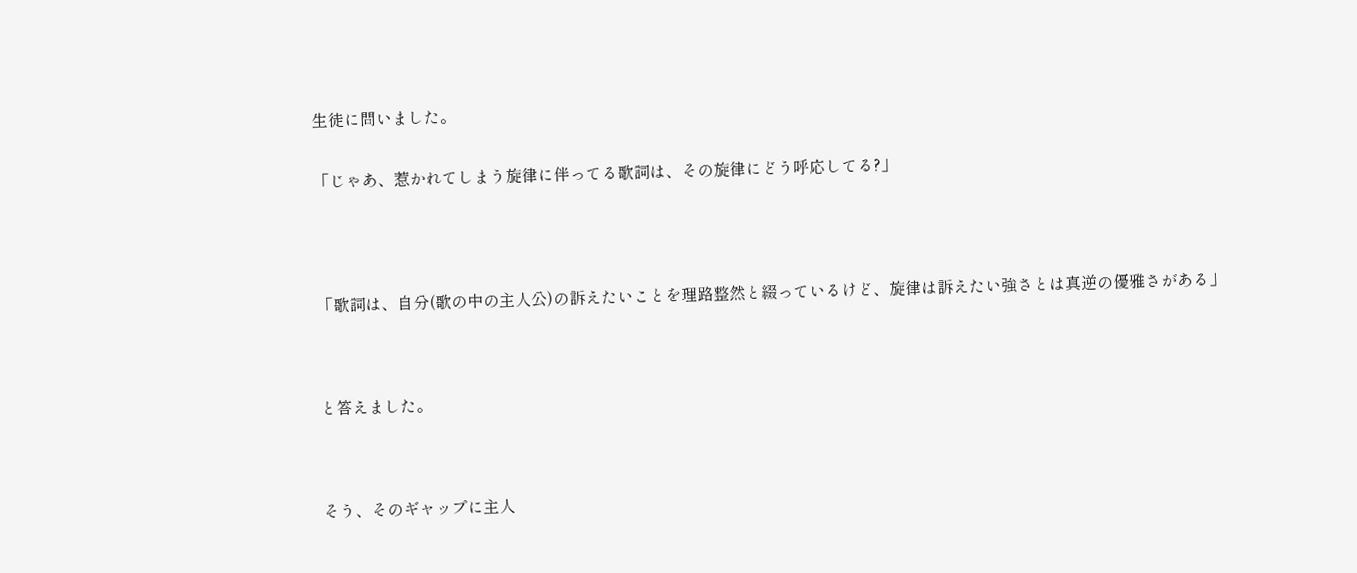生徒に問いました。


「じゃあ、惹かれてしまう旋律に伴ってる歌詞は、その旋律にどう呼応してる?」





「歌詞は、自分(歌の中の主人公)の訴えたいことを理路整然と綴っているけど、旋律は訴えたい強さとは真逆の優雅さがある」




と答えました。




そう、そのギャップに主人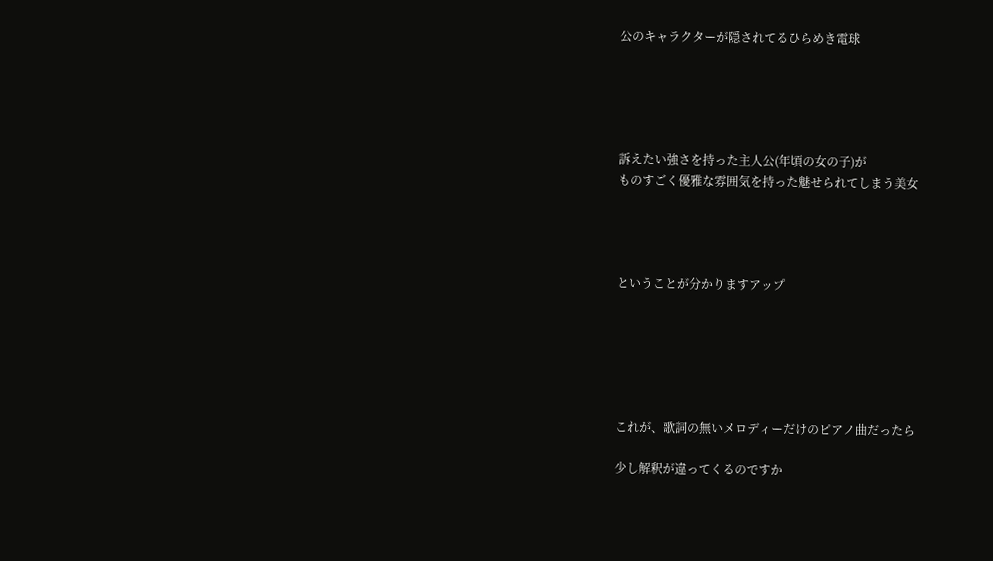公のキャラクターが隠されてるひらめき電球





訴えたい強さを持った主人公(年頃の女の子)が
ものすごく優雅な雰囲気を持った魅せられてしまう美女




ということが分かりますアップ






これが、歌詞の無いメロディーだけのピアノ曲だったら

少し解釈が違ってくるのですか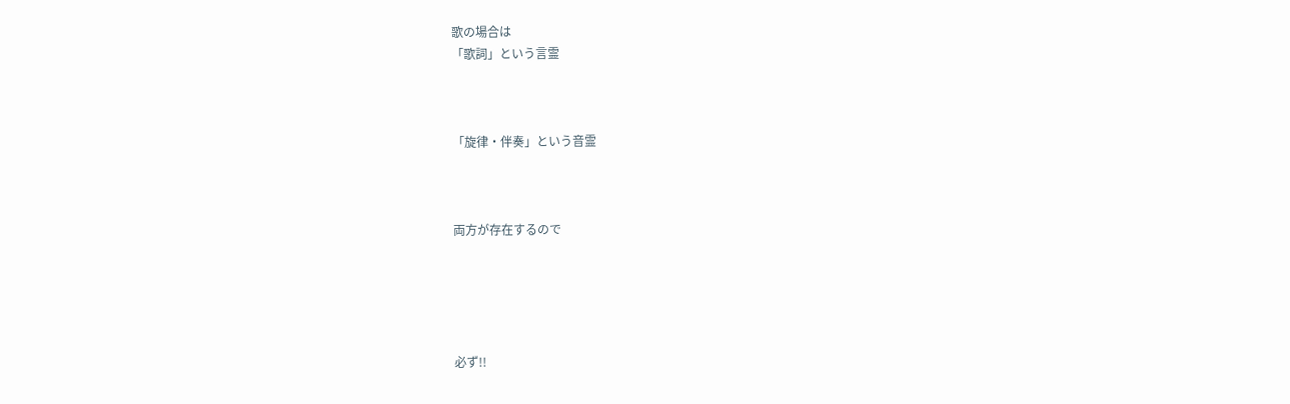歌の場合は
「歌詞」という言霊



「旋律・伴奏」という音霊



両方が存在するので





必ず!!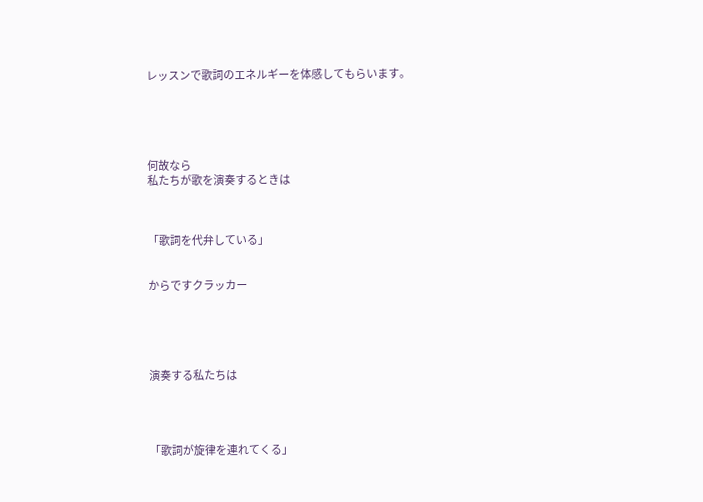レッスンで歌詞のエネルギーを体感してもらいます。





何故なら
私たちが歌を演奏するときは



「歌詞を代弁している」


からですクラッカー





演奏する私たちは




「歌詞が旋律を連れてくる」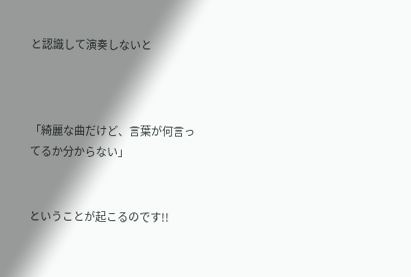と認識して演奏しないと



「綺麗な曲だけど、言葉が何言ってるか分からない」


ということが起こるのです!!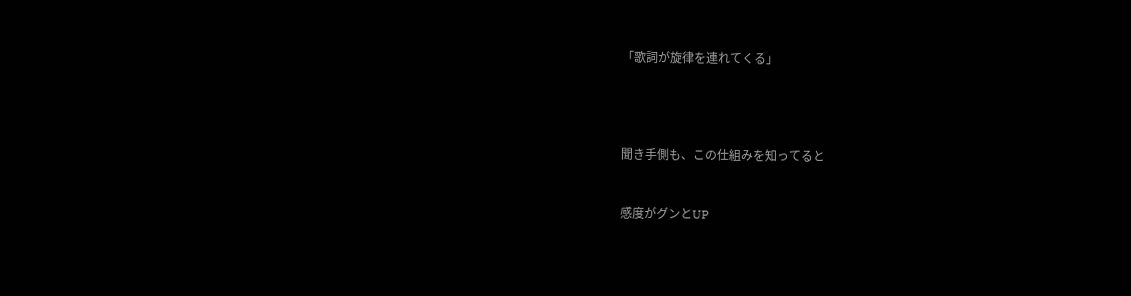「歌詞が旋律を連れてくる」




聞き手側も、この仕組みを知ってると


感度がグンとUP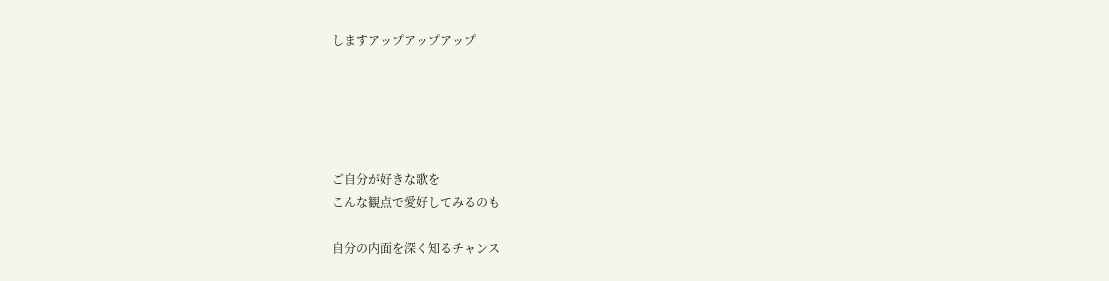しますアップアップアップ





ご自分が好きな歌を
こんな観点で愛好してみるのも

自分の内面を深く知るチャンス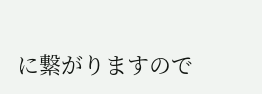に繋がりますので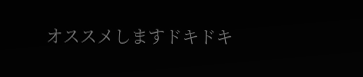オススメしますドキドキ